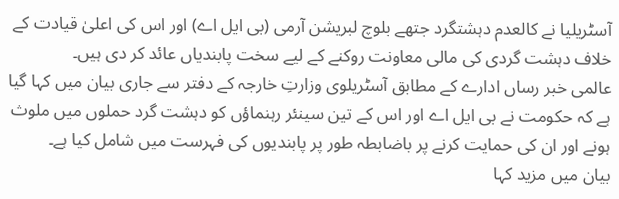آسٹریلیا نے کالعدم دہشتگرد جتھے بلوچ لبریشن آرمی (بی ایل اے) اور اس کی اعلیٰ قیادت کے خلاف دہشت گردی کی مالی معاونت روکنے کے لیے سخت پابندیاں عائد کر دی ہیں۔
عالمی خبر رساں ادارے کے مطابق آسٹریلوی وزارتِ خارجہ کے دفتر سے جاری بیان میں کہا گیا ہے کہ حکومت نے بی ایل اے اور اس کے تین سینئر رہنماؤں کو دہشت گرد حملوں میں ملوث ہونے اور ان کی حمایت کرنے پر باضابطہ طور پر پابندیوں کی فہرست میں شامل کیا ہے۔
بیان میں مزید کہا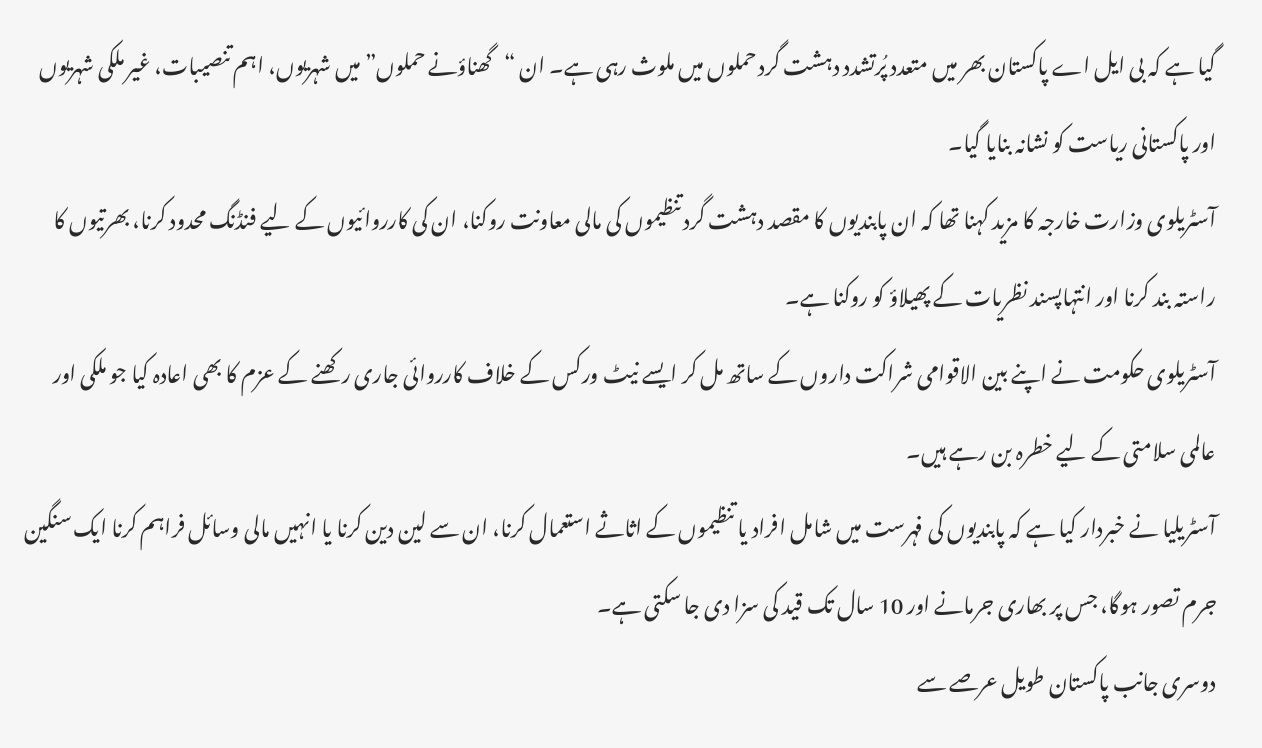گیا ہے کہ بی ایل اے پاکستان بھر میں متعدد پُرتشدد دہشت گرد حملوں میں ملوث رہی ہے۔ ان “گھناؤنے حملوں” میں شہریوں، اہم تنصیبات، غیر ملکی شہریوں اور پاکستانی ریاست کو نشانہ بنایا گیا۔
آسٹریلوی وزارت خارجہ کا مزید کہنا تھا کہ ان پابندیوں کا مقصد دہشت گرد تنظیموں کی مالی معاونت روکنا، ان کی کارروائیوں کے لیے فنڈنگ محدود کرنا، بھرتیوں کا راستہ بند کرنا اور انتہاپسند نظریات کے پھیلاؤ کو روکنا ہے۔
آسٹریلوی حکومت نے اپنے بین الاقوامی شراکت داروں کے ساتھ مل کر ایسے نیٹ ورکس کے خلاف کارروائی جاری رکھنے کے عزم کا بھی اعادہ کیا جو ملکی اور عالمی سلامتی کے لیے خطرہ بن رہے ہیں۔
آسٹریلیا نے خبردار کیا ہے کہ پابندیوں کی فہرست میں شامل افراد یا تنظیموں کے اثاثے استعمال کرنا، ان سے لین دین کرنا یا انہیں مالی وسائل فراہم کرنا ایک سنگین جرم تصور ہوگا، جس پر بھاری جرمانے اور 10 سال تک قید کی سزا دی جا سکتی ہے۔
دوسری جانب پاکستان طویل عرصے سے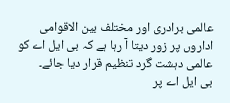عالمی برادری اور مختلف بین الاقوامی اداروں پر زور دیتا آ رہا ہے کہ بی ایل اے کو عالمی دہشت گرد تنظیم قرار دیا جائے۔
بی ایل اے پر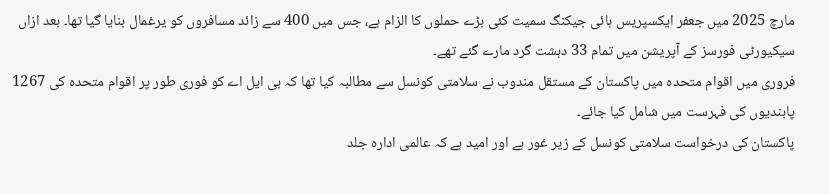مارچ 2025 میں جعفر ایکسپریس ہائی جیکنگ سمیت کئی بڑے حملوں کا الزام ہے، جس میں 400 سے زائد مسافروں کو یرغمال بنایا گیا تھا۔ بعد ازاں سیکیورٹی فورسز کے آپریشن میں تمام 33 دہشت گرد مارے گئے تھے۔
فروری میں اقوام متحدہ میں پاکستان کے مستقل مندوب نے سلامتی کونسل سے مطالبہ کیا تھا کہ بی ایل اے کو فوری طور پر اقوام متحدہ کی 1267 پابندیوں کی فہرست میں شامل کیا جائے۔
پاکستان کی درخواست سلامتی کونسل کے زیر غور ہے اور امید ہے کہ عالمی ادارہ جلد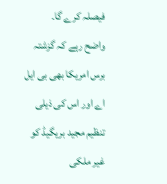فیصلہ کرے گا۔
واضح رہے کہ گزشتہ برس امریکا بھی بی ایل اے اور اس کی ذیلی تنظیم مجید بریگیڈ کو غیر ملکی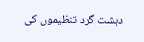دہشت گرد تنظیموں کی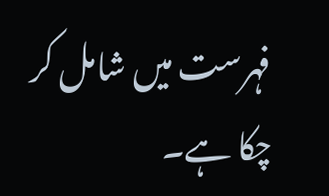فہرست میں شامل کر چکا ہے۔